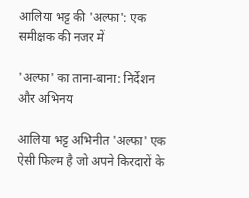आलिया भट्ट की 'अल्फा': एक समीक्षक की नजर में

'अल्फा' का ताना-बाना: निर्देशन और अभिनय

आलिया भट्ट अभिनीत 'अल्फा' एक ऐसी फिल्म है जो अपने किरदारों के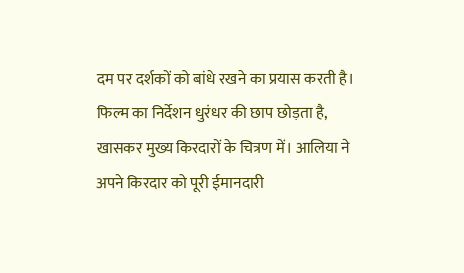दम पर दर्शकों को बांधे रखने का प्रयास करती है। फिल्म का निर्देशन धुरंधर की छाप छोड़ता है, खासकर मुख्य किरदारों के चित्रण में। आलिया ने अपने किरदार को पूरी ईमानदारी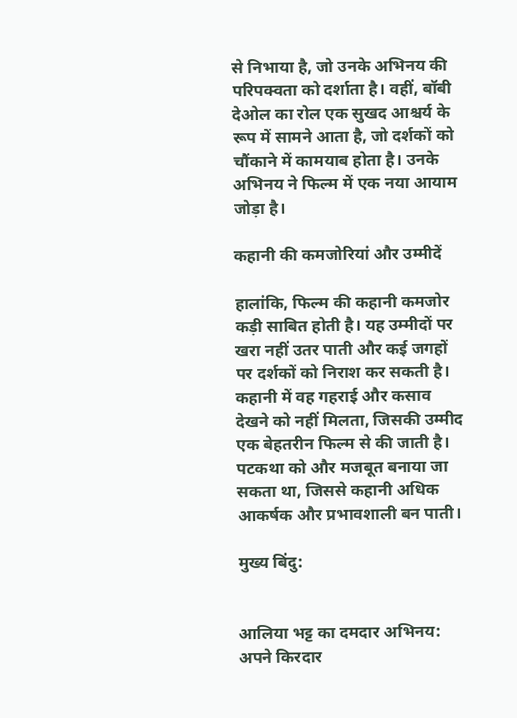से निभाया है, जो उनके अभिनय की परिपक्वता को दर्शाता है। वहीं, बॉबी देओल का रोल एक सुखद आश्चर्य के रूप में सामने आता है, जो दर्शकों को चौंकाने में कामयाब होता है। उनके अभिनय ने फिल्म में एक नया आयाम जोड़ा है।

कहानी की कमजोरियां और उम्मीदें

हालांकि, फिल्म की कहानी कमजोर कड़ी साबित होती है। यह उम्मीदों पर खरा नहीं उतर पाती और कई जगहों पर दर्शकों को निराश कर सकती है। कहानी में वह गहराई और कसाव देखने को नहीं मिलता, जिसकी उम्मीद एक बेहतरीन फिल्म से की जाती है। पटकथा को और मजबूत बनाया जा सकता था, जिससे कहानी अधिक आकर्षक और प्रभावशाली बन पाती।

मुख्य बिंदु:


आलिया भट्ट का दमदार अभिनय: अपने किरदार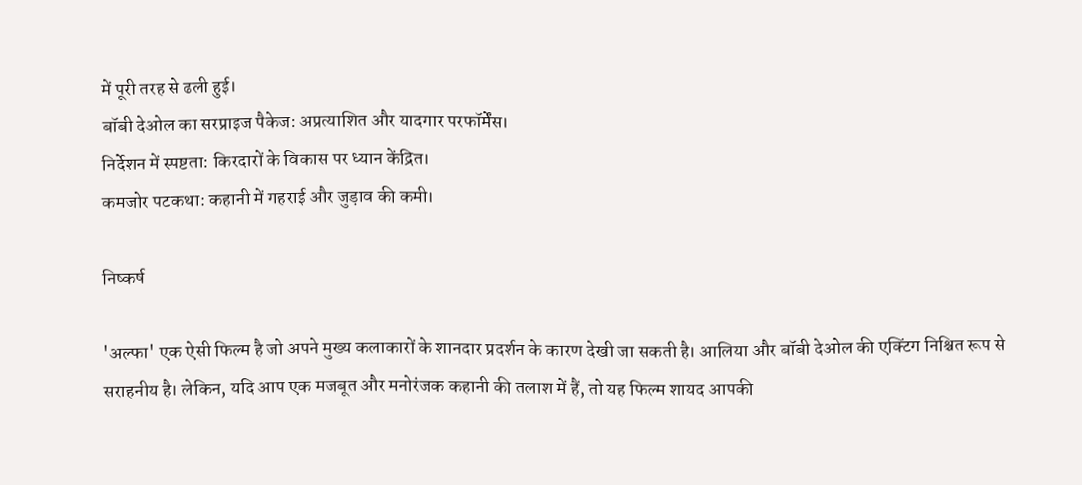में पूरी तरह से ढली हुई।
बॉबी देओल का सरप्राइज पैकेज: अप्रत्याशित और यादगार परफॉर्मेंस।
निर्देशन में स्पष्टता: किरदारों के विकास पर ध्यान केंद्रित।
कमजोर पटकथा: कहानी में गहराई और जुड़ाव की कमी।

निष्कर्ष

'अल्फा' एक ऐसी फिल्म है जो अपने मुख्य कलाकारों के शानदार प्रदर्शन के कारण देखी जा सकती है। आलिया और बॉबी देओल की एक्टिंग निश्चित रूप से सराहनीय है। लेकिन, यदि आप एक मजबूत और मनोरंजक कहानी की तलाश में हैं, तो यह फिल्म शायद आपकी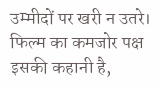उम्मीदों पर खरी न उतरे। फिल्म का कमजोर पक्ष इसकी कहानी है,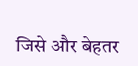जिसे और बेहतर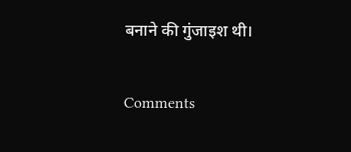बनाने की गुंजाइश थी।

Comments